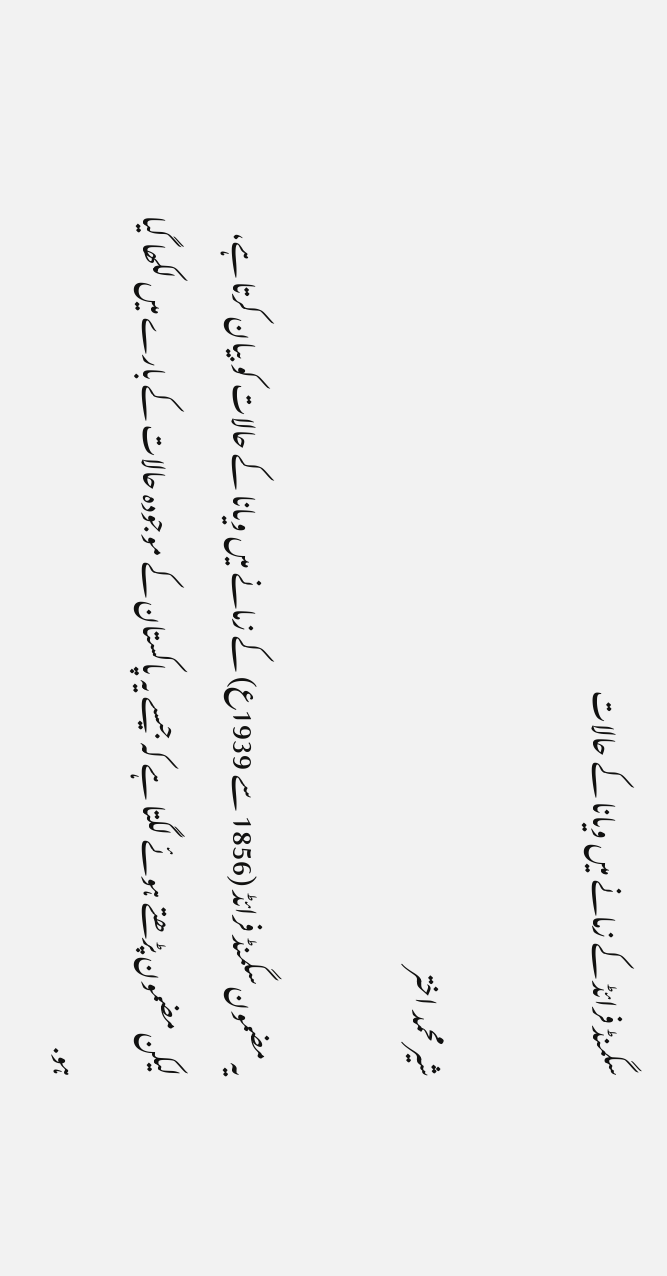سگمنڈ فرائڈ کے زمانے میں ویانا کے حالات

شیر محمد اختر

یہ مضمون سگمنڈ فرائڈ (1856 سے 1939ع) کے زمانے میں ویانا کے حالات کو بیان کرتا ہے، لیکن مضمون پڑھتے ہوئے لگتا ہے کہ جیسے یہ پاکستان کے موجودہ حالات کے بارے میں لکھا گیا ہو.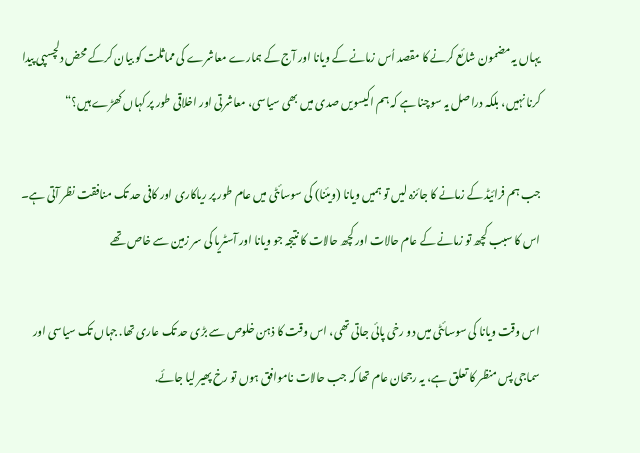یہاں یہ مضمون شائع کرنے کا مقصد اُس زمانے کے ویانا اور آج کے ہمارے معاشرے کی مماثلت کو بیان کرکے محض دلچسپی پیدا کرنا نہیں، بلکہ دراصل یہ سوچنا ہے کہ ہم اکیسویں صدی میں بھی سیاسی، معاشرتی اور اخلاقی طور پر کہاں کھڑے ہیں؟“

جب ہم فرائیڈ کے زمانے کا جائزہ لیں تو ہمیں ویانا (ویئنا) کی سوسائٹی میں عام طور پر ریاکاری اور کافی حد تک منافقت نظر آتی ہے۔ اس کا سبب کچھ تو زمانے کے عام حالات اور کچھ حالات کا نتیجہ جو ویانا اور آسٹریا کی سر زمین سے خاص تھے

اس وقت ویانا کی سوسائٹی میں دو رخی پائی جاتی تھی، اس وقت کا ذہن خلوص سے بڑی حد تک عاری تھا. جہاں تک سیاسی اور سماجی پس منظر کا تعلق ہے، یہ رجحان عام تھا کہ جب حالات ناموافق ہوں تو رخ پھیر لیا جائے.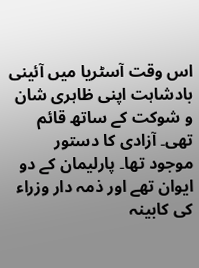اس وقت آسٹریا میں آئینی بادشاہت اپنی ظاہری شان و شوکت کے ساتھ قائم تھی۔ آزادی کا دستور موجود تھا۔ پارلیمان کے دو ایوان تھے اور ذمہ دار وزراء کی کابینہ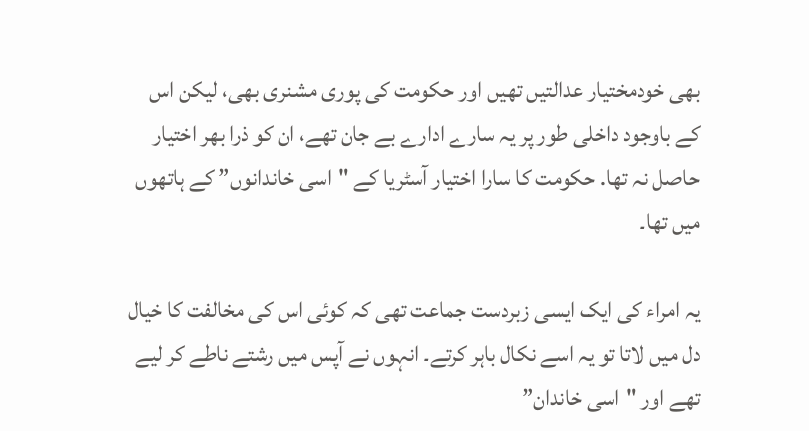بھی خودمختیار عدالتیں تھیں اور حکومت کی پوری مشنری بھی، لیکن اس کے باوجود داخلی طور پر یہ سارے ادارے بے جان تھے، ان کو ذرا بھر اختیار حاصل نہ تھا. حکومت کا سارا اختیار آسٹریا کے "اسی خاندانوں” کے ہاتھوں میں تھا۔

یہ امراء کی ایک ایسی زبردست جماعت تھی کہ کوئی اس کی مخالفت کا خیال دل میں لاتا تو یہ اسے نکال باہر کرتے۔ انہوں نے آپس میں رشتے ناطے کر لیے تھے اور "اسی خاندان”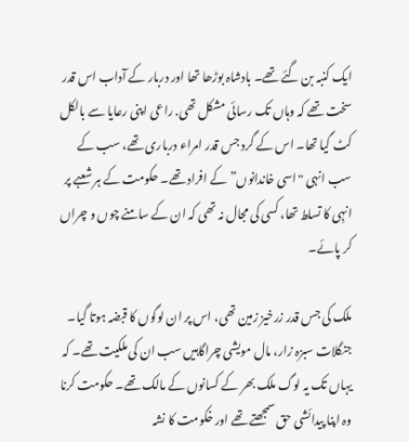ایک کنبہ بن گئے تھے۔ بادشاہ بوڑھا تھا اور دربار کے آداب اس قدر سخت تھے کہ وہاں تک رسائی مشکل تھی. راعی اپنی رعایا سے بالکل کٹ گیا تھا۔ اس کے گرد جس قدر امراء درباری تھے، سب کے سب انہی "اسی خاندانوں” کے افراد تھے۔ حکومت کے ہر شعبے پر انہِی کا تسلط تھا، کسی کی مجال نہ تھی کہ ان کے سامنے چوں و چراں کر پائے۔

ملک کی جس قدر زرخیز زمین تھی، اس پر ان لوگوں کا قبضہ ہوتا گیا۔ جنگلات سبزہ زار، مال مویشی چراگاہیں سب ان کی ملکیت تھے۔ کہ یہاں تک یہ لوگ ملک بھر کے کسانوں کے مالک تھے۔ حکومت کرنا وہ اپنا پیدائشی حق سمجھتے تھے اور خکومت کا نشہ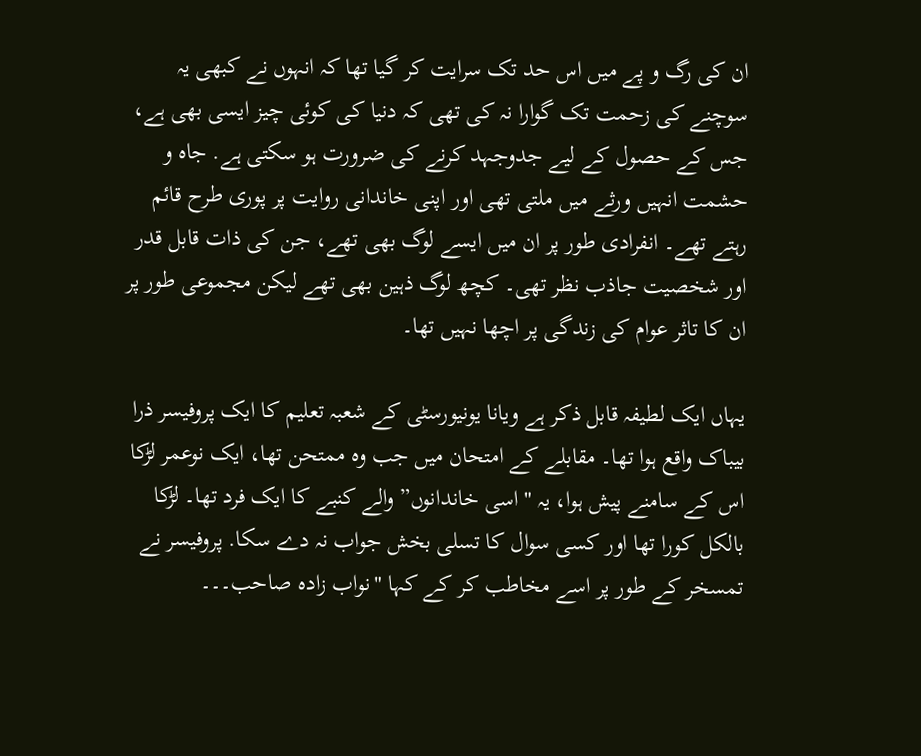ان کی رگ و پے میں اس حد تک سرایت کر گیا تھا کہ انہوں نے کبھی یہ سوچنے کی زحمت تک گوارا نہ کی تھی کہ دنیا کی کوئی چیز ایسی بھی ہے، جس کے حصول کے لیے جدوجہد کرنے کی ضرورت ہو سکتی ہے. جاہ و حشمت انہیں ورثے میں ملتی تھی اور اپنی خاندانی روایت پر پوری طرح قائم رہتے تھے۔ انفرادی طور پر ان میں ایسے لوگ بھی تھے، جن کی ذات قابل قدر اور شخصیت جاذب نظر تھی۔ کچھ لوگ ذہین بھی تھے لیکن مجموعی طور پر ان کا تاثر عوام کی زندگی پر اچھا نہیں تھا۔

یہاں ایک لطیفہ قابل ذکر ہے ویانا یونیورسٹی کے شعبہ تعلیم کا ایک پروفیسر ذرا بیباک واقع ہوا تھا۔ مقابلے کے امتحان میں جب وہ ممتحن تھا، ایک نوعمر لڑکا اس کے سامنے پیش ہوا، یہ "اسی خاندانوں” والے کنبے کا ایک فرد تھا۔ لڑکا بالکل کورا تھا اور کسی سوال کا تسلی بخش جواب نہ دے سکا. پروفیسر نے تمسخر کے طور پر اسے مخاطب کر کے کہا "نواب زادہ صاحب۔۔۔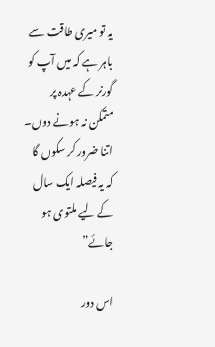یہ تو میری طاقت سے باہر ہے کہ میں آپ کو گورنر کے عہدہ پر متمکن نہ ہونے دوں۔ اتنا ضرور کر سکوں گا کہ یہ فیصلہ ایک سال کے لیے ملتوی ہو جائے”

اس دور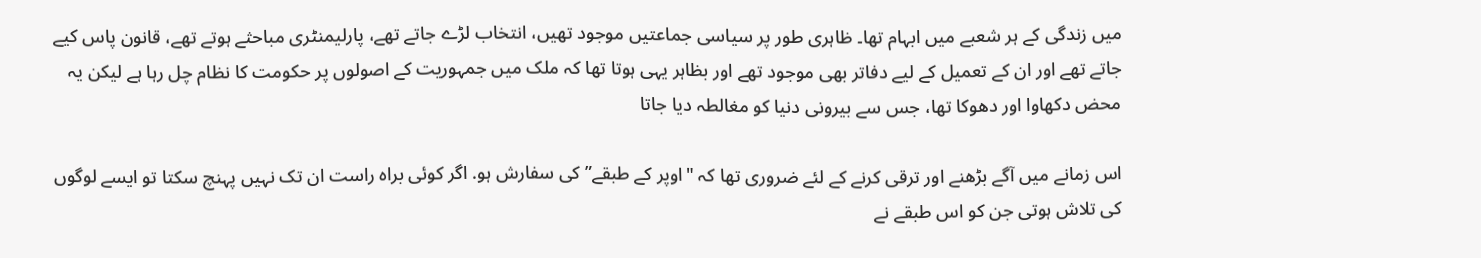میں زندگی کے ہر شعبے میں ابہام تھا۔ ظاہری طور پر سیاسی جماعتیں موجود تھیں، انتخاب لڑے جاتے تھے، پارلیمنٹری مباحثے ہوتے تھے، قانون پاس کیے جاتے تھے اور ان کے تعمیل کے لیے دفاتر بھی موجود تھے اور بظاہر یہی ہوتا تھا کہ ملک میں جمہوریت کے اصولوں پر حکومت کا نظام چل رہا ہے لیکن یہ محض دکھاوا اور دھوکا تھا، جس سے بیرونی دنیا کو مغالطہ دیا جاتا

اس زمانے میں آگے بڑھنے اور ترقی کرنے کے لئے ضروری تھا کہ "اوپر کے طبقے” کی سفارش ہو. اگر کوئی براہ راست ان تک نہیں پہنچ سکتا تو ایسے لوگوں کی تلاش ہوتی جن کو اس طبقے نے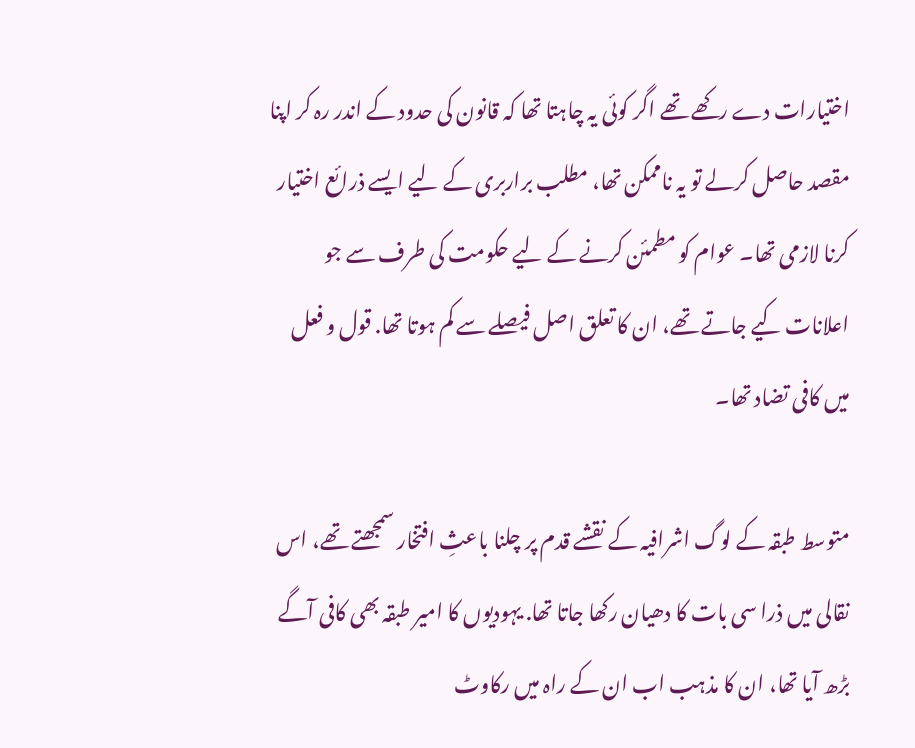اختیارات دے رکھے تھے اگر کوئی یہ چاہتا تھا کہ قانون کی حدود کے اندر رہ کر اپنا مقصد حاصل کرلے تو یہ ناممکن تھا، مطلب براربری کے لیے ایسے ذرائع اختیار کرنا لازمی تھا۔ عوام کو مطمئن کرنے کے لیے حکومت کی طرف سے جو اعلانات کیے جاتے تھے، ان کا تعلق اصل فیصلے سے کم ہوتا تھا. قول و فعل میں کافی تضاد تھا۔

متوسط طبقہ کے لوگ اشرافیہ کے نقشے قدم پر چلنا باعثِ افتخار سمجھتے تھے، اس نقالی میں ذرا سی بات کا دھیان رکھا جاتا تھا. یہودیوں کا امیر طبقہ بھی کافی آگے بڑھ آیا تھا، ان کا مذہب اب ان کے راہ میں رکاوٹ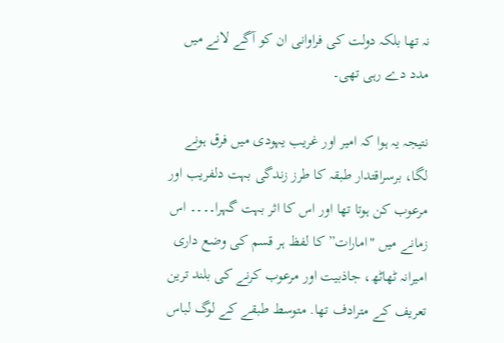نہ تھا بلکہ دولت کی فراوانی ان کو آگے لانے میں مدد دے رہی تھی۔

نتیجہ یہ ہوا کہ امیر اور غریب یہودی میں فرق ہونے لگا، برسراقتدار طبقہ کا طرز زندگی بہت دلفریب اور مرعوب کن ہوتا تھا اور اس کا اثر بہت گہرا۔۔۔۔ اس زمانے میں "امارات” کا لفظ ہر قسم کی وضع داری امیرانہ ٹھاٹھ، جاذبیت اور مرعوب کرنے کی بلند ترین تعریف کے مترادف تھا. متوسط طبقے کے لوگ لباس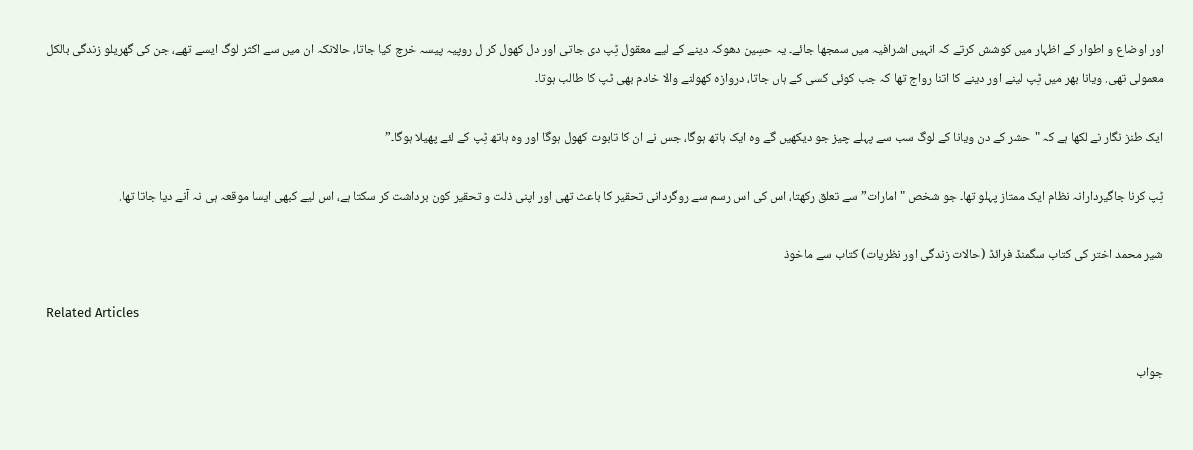اور اوضاع و اطوار کے اظہار میں کوشش کرتے کہ انہیں اشرافیہ میں سمجھا جائے۔ یہ حسِین دھوکہ دینے کے لیے معقول ٹِپ دی جاتی اور دل کھول کر ل روپیہ پیسہ خرچ کیا جاتا، حالانکہ ان میں سے اکثر لوگ ایسے تھے، جن کی گھریلو زندگی بالکل معمولی تھی. ویانا بھر میں ٹِپ لینے اور دینے کا اتنا رواج تھا کہ جب کوئی کسی کے ہاں جاتا، دروازہ کھولنے والا خادم بھی ٹپ کا طالب ہوتا۔

ایک طنز نگار نے لکھا ہے کہ "حشر کے دن ویانا کے لوگ سب سے پہلے چیز جو دیکھیں گے وہ ایک ہاتھ ہوگا، جس نے ان کا تابوت کھول ہوگا اور وہ ہاتھ ٹِپ کے لئے پھیلا ہوگا۔”

ٹِپ کرنا جاگیردارانہ نظام ایک ممتاز پہلو تھا۔ جو شخص "امارات” سے تعلق رکھتا، اس کی اس رسم سے روگردانی تحقیر کا باعث تھی اور اپنی ذلت و تحقیر کون برداشت کر سکتا ہے، اس لیے کبھی ایسا موقعہ ہی نہ آنے دیا جاتا تھا.

شیر محمد اختر کی کتاب سگمنڈ فرائڈ (حالات زندگی اور نظریات) کتاب سے ماخوذ

Related Articles

جواب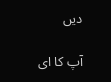دیں

آپ کا ای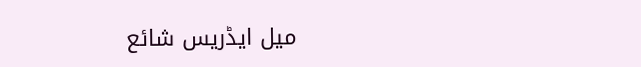میل ایڈریس شائع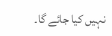نہیں کیا جائے گا۔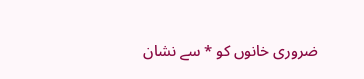ضروری خانوں کو * سے نشان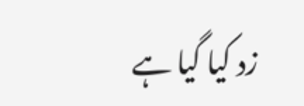زد کیا گیا ہے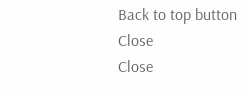Back to top button
Close
Close